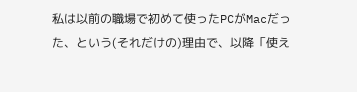私は以前の職場で初めて使ったPCがMacだった、という(それだけの)理由で、以降「使え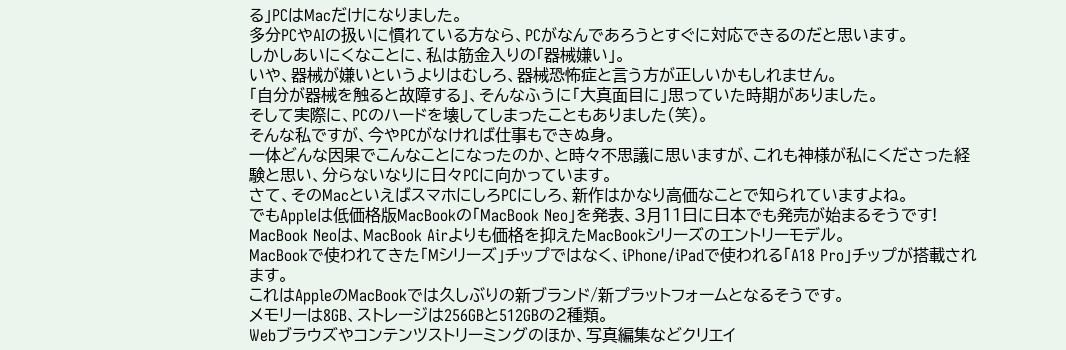る」PCはMacだけになりました。
多分PCやAIの扱いに慣れている方なら、PCがなんであろうとすぐに対応できるのだと思います。
しかしあいにくなことに、私は筋金入りの「器械嫌い」。
いや、器械が嫌いというよりはむしろ、器械恐怖症と言う方が正しいかもしれません。
「自分が器械を触ると故障する」、そんなふうに「大真面目に」思っていた時期がありました。
そして実際に、PCのハードを壊してしまったこともありました(笑)。
そんな私ですが、今やPCがなければ仕事もできぬ身。
一体どんな因果でこんなことになったのか、と時々不思議に思いますが、これも神様が私にくださった経験と思い、分らないなりに日々PCに向かっています。
さて、そのMacといえばスマホにしろPCにしろ、新作はかなり高価なことで知られていますよね。
でもAppleは低価格版MacBookの「MacBook Neo」を発表、3月11日に日本でも発売が始まるそうです!
MacBook Neoは、MacBook Airよりも価格を抑えたMacBookシリーズのエントリーモデル。
MacBookで使われてきた「Mシリーズ」チップではなく、iPhone/iPadで使われる「A18 Pro」チップが搭載されます。
これはAppleのMacBookでは久しぶりの新ブランド/新プラットフォームとなるそうです。
メモリーは8GB、ストレージは256GBと512GBの2種類。
Webブラウズやコンテンツストリーミングのほか、写真編集などクリエイ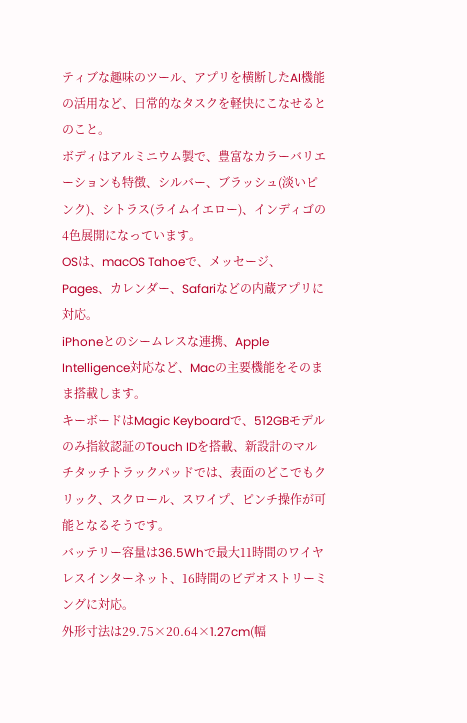ティブな趣味のツール、アプリを横断したAI機能の活用など、日常的なタスクを軽快にこなせるとのこと。
ボディはアルミニウム製で、豊富なカラーバリエーションも特徴、シルバー、ブラッシュ(淡いピンク)、シトラス(ライムイエロー)、インディゴの4色展開になっています。
OSは、macOS Tahoeで、メッセージ、Pages、カレンダー、Safariなどの内蔵アプリに対応。
iPhoneとのシームレスな連携、Apple Intelligence対応など、Macの主要機能をそのまま搭載します。
キーボードはMagic Keyboardで、512GBモデルのみ指紋認証のTouch IDを搭載、新設計のマルチタッチトラックパッドでは、表面のどこでもクリック、スクロール、スワイプ、ピンチ操作が可能となるそうです。
バッテリー容量は36.5Whで最大11時間のワイヤレスインターネット、16時間のビデオストリーミングに対応。
外形寸法は29.75×20.64×1.27cm(幅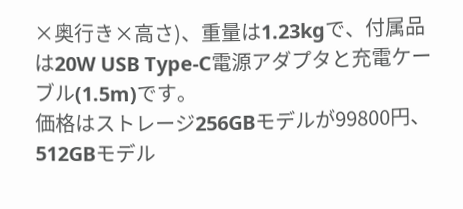×奥行き×高さ)、重量は1.23kgで、付属品は20W USB Type-C電源アダプタと充電ケーブル(1.5m)です。
価格はストレージ256GBモデルが99800円、512GBモデル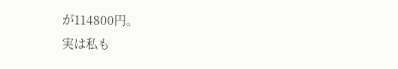が114800円。
実は私も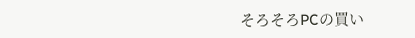そろそろPCの買い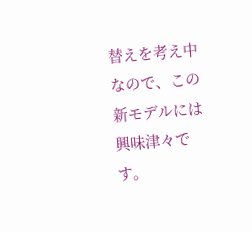替えを考え中なので、この新モデルには興味津々です。